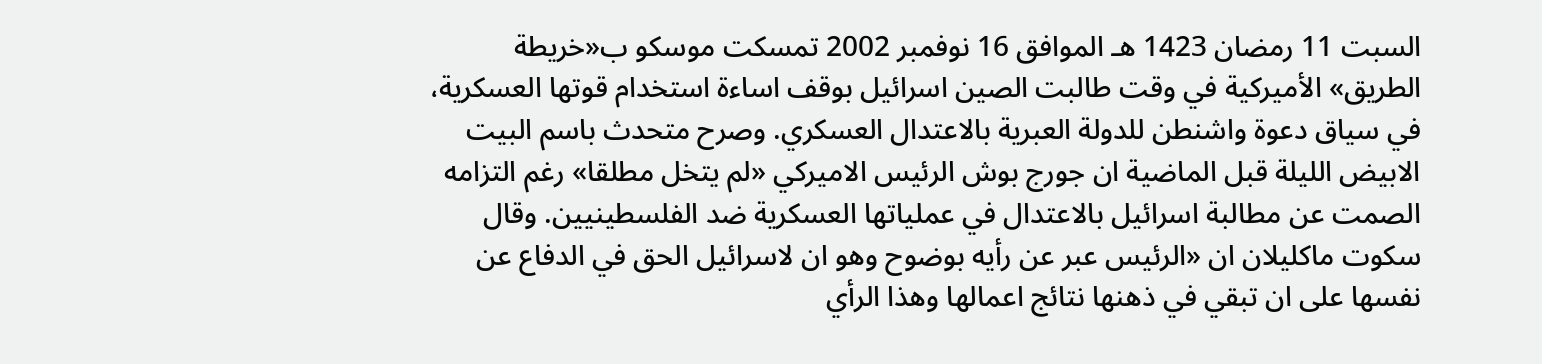السبت 11 رمضان 1423 هـ الموافق 16 نوفمبر 2002 تمسكت موسكو ب«خريطة الطريق» الأميركية في وقت طالبت الصين اسرائيل بوقف اساءة استخدام قوتها العسكرية، في سياق دعوة واشنطن للدولة العبرية بالاعتدال العسكري. وصرح متحدث باسم البيت الابيض الليلة قبل الماضية ان جورج بوش الرئيس الاميركي «لم يتخل مطلقا» رغم التزامه الصمت عن مطالبة اسرائيل بالاعتدال في عملياتها العسكرية ضد الفلسطينيين. وقال سكوت ماكليلان ان «الرئيس عبر عن رأيه بوضوح وهو ان لاسرائيل الحق في الدفاع عن نفسها على ان تبقي في ذهنها نتائج اعمالها وهذا الرأي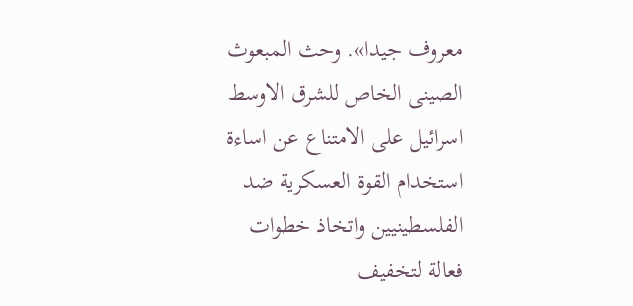معروف جيدا». وحث المبعوث الصينى الخاص للشرق الاوسط اسرائيل على الامتناع عن اساءة استخدام القوة العسكرية ضد الفلسطينيين واتخاذ خطوات فعالة لتخفيف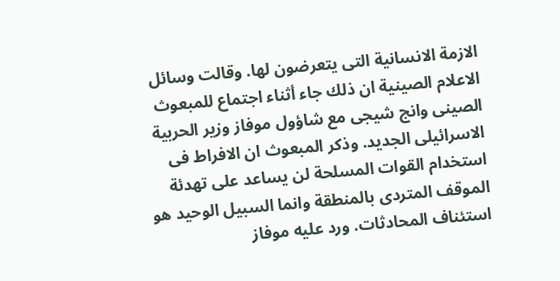الازمة الانسانية التى يتعرضون لها. وقالت وسائل الاعلام الصينية ان ذلك جاء أثناء اجتماع للمبعوث الصينى وانج شيجى مع شاؤول موفاز وزير الحربية الاسرائيلى الجديد. وذكر المبعوث ان الافراط فى استخدام القوات المسلحة لن يساعد على تهدئة الموقف المتردى بالمنطقة وانما السبيل الوحيد هو استئناف المحادثات. ورد عليه موفاز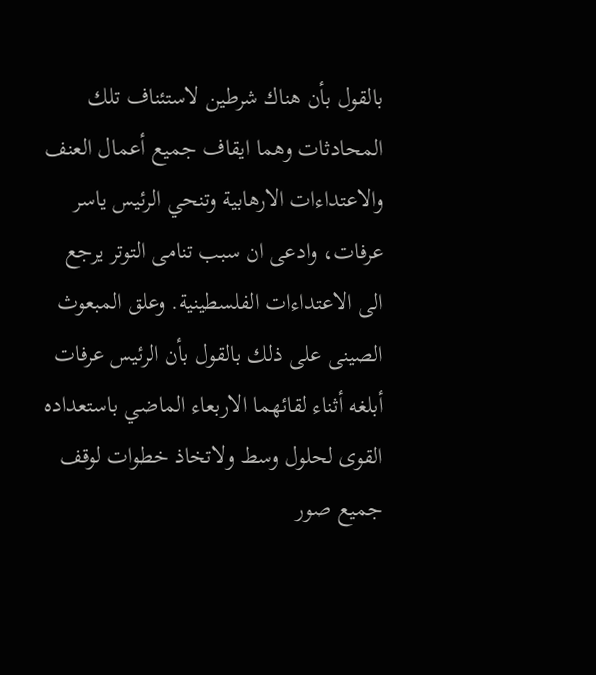بالقول بأن هناك شرطين لاستئناف تلك المحادثات وهما ايقاف جميع أعمال العنف والاعتداءات الارهابية وتنحي الرئيس ياسر عرفات، وادعى ان سبب تنامى التوتر يرجع الى الاعتداءات الفلسطينية. وعلق المبعوث الصينى على ذلك بالقول بأن الرئيس عرفات أبلغه أثناء لقائهما الاربعاء الماضي باستعداده القوى لحلول وسط ولاتخاذ خطوات لوقف جميع صور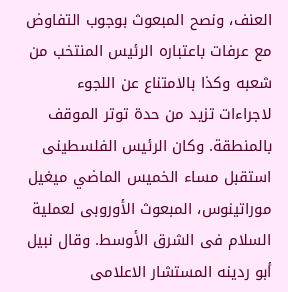العنف، ونصح المبعوث بوجوب التفاوض مع عرفات باعتباره الرئيس المنتخب من شعبه وكذا بالامتناع عن اللجوء لاجراءات تزيد من حدة توتر الموقف بالمنطقة. وكان الرئيس الفلسطينى استقبل مساء الخميس الماضي ميغيل موراتينوس، المبعوث الأوروبى لعملية السلام فى الشرق الأوسط. وقال نبيل أبو ردينه المستشار الاعلامى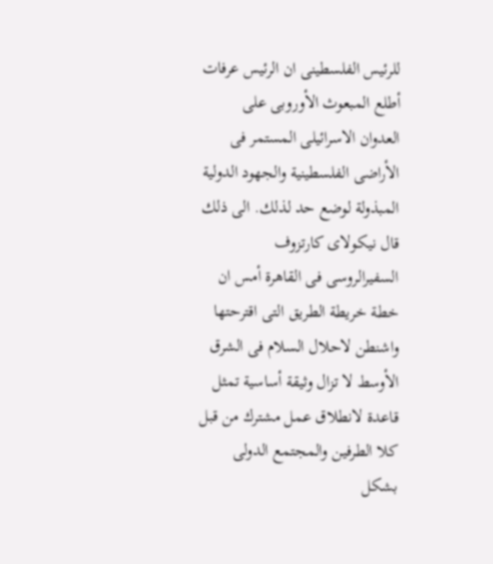للرئيس الفلسطينى ان الرئيس عرفات أطلع المبعوث الأوروبى على العدوان الاسرائيلى المستمر فى الأراضى الفلسطينية والجهود الدولية المبذولة لوضع حد لذلك. الى ذلك قال نيكولاى كارتزوف السفيرالروسى فى القاهرة أمس ان خطة خريطة الطريق التى اقترحتها واشنطن لاحلال السلام فى الشرق الأوسط لا تزال وثيقة أساسية تمثل قاعدة لانطلاق عمل مشترك من قبل كلا الطرفين والمجتمع الدولى بشكل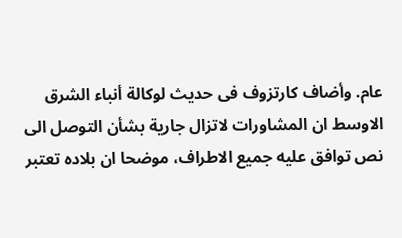عام. وأضاف كارتزوف فى حديث لوكالة أنباء الشرق الاوسط ان المشاورات لاتزال جارية بشأن التوصل الى نص توافق عليه جميع الاطراف، موضحا ان بلاده تعتبر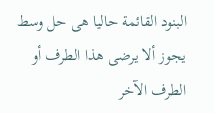البنود القائمة حاليا هى حل وسط يجوز ألا يرضى هذا الطرف أو الطرف الآخر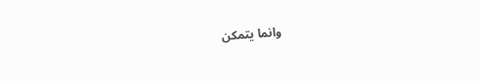وانما يتمكن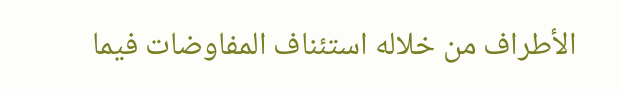الأطراف من خلاله استئناف المفاوضات فيما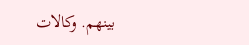بينهم. وكالات